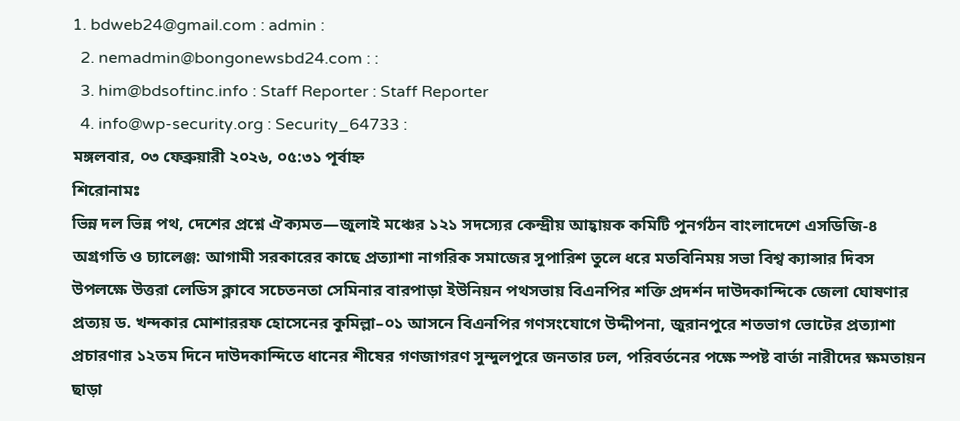1. bdweb24@gmail.com : admin :
  2. nemadmin@bongonewsbd24.com : :
  3. him@bdsoftinc.info : Staff Reporter : Staff Reporter
  4. info@wp-security.org : Security_64733 :
মঙ্গলবার, ০৩ ফেব্রুয়ারী ২০২৬, ০৫:৩১ পূর্বাহ্ন
শিরোনামঃ
ভিন্ন দল ভিন্ন পথ, দেশের প্রশ্নে ঐক্যমত—জুলাই মঞ্চের ১২১ সদস্যের কেন্দ্রীয় আহ্বায়ক কমিটি পুনর্গঠন বাংলাদেশে এসডিজি-৪ অগ্রগতি ও চ্যালেঞ্জ: আগামী সরকারের কাছে প্রত্যাশা নাগরিক সমাজের সুপারিশ তুলে ধরে মতবিনিময় সভা বিশ্ব ক্যান্সার দিবস উপলক্ষে উত্তরা লেডিস ক্লাবে সচেতনতা সেমিনার বারপাড়া ইউনিয়ন পথসভায় বিএনপির শক্তি প্রদর্শন দাউদকান্দিকে জেলা ঘোষণার প্রত্যয় ড. খন্দকার মোশাররফ হোসেনের কুমিল্লা–০১ আসনে বিএনপির গণসংযোগে উদ্দীপনা, জুরানপুরে শতভাগ ভোটের প্রত্যাশা প্রচারণার ১২তম দিনে দাউদকান্দিতে ধানের শীষের গণজাগরণ সুন্দুলপুরে জনতার ঢল, পরিবর্তনের পক্ষে স্পষ্ট বার্তা নারীদের ক্ষমতায়ন ছাড়া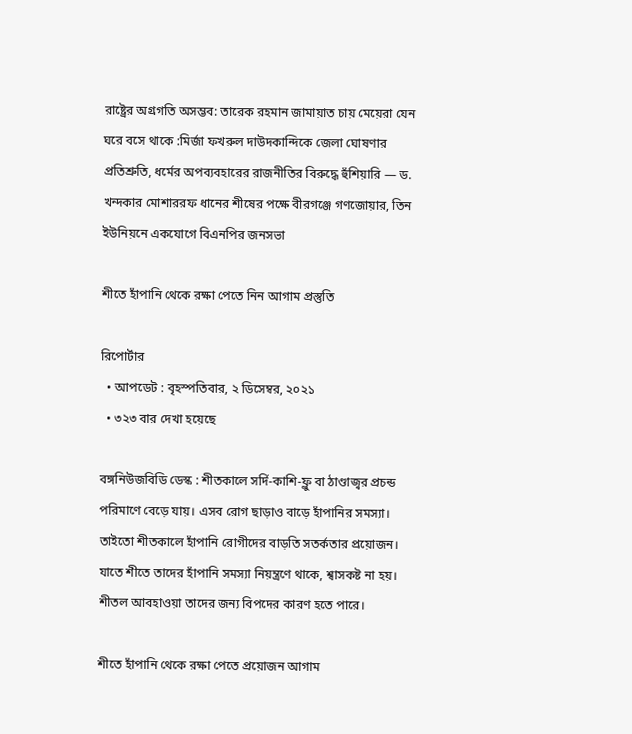রাষ্ট্রের অগ্রগতি অসম্ভব: তারেক রহমান জামায়াত চায় মেয়েরা যেন ঘরে বসে থাকে :মির্জা ফখরুল দাউদকান্দিকে জেলা ঘোষণার প্রতিশ্রুতি, ধর্মের অপব্যবহারের রাজনীতির বিরুদ্ধে হুঁশিয়ারি — ড. খন্দকার মোশাররফ ধানের শীষের পক্ষে বীরগঞ্জে গণজোয়ার, তিন ইউনিয়নে একযোগে বিএনপির জনসভা

শীতে হাঁপানি থেকে রক্ষা পেতে নিন আগাম প্রস্তুতি

রিপোর্টার
  • আপডেট : বৃহস্পতিবার, ২ ডিসেম্বর, ২০২১
  • ৩২৩ বার দেখা হয়েছে

বঙ্গনিউজবিডি ডেস্ক : শীতকালে সর্দি-কাশি-ফ্লু বা ঠাণ্ডাজ্বর প্রচন্ড পরিমাণে বেড়ে যায়। এসব রোগ ছাড়াও বাড়ে হাঁপানির সমস্যা। তাইতো শীতকালে হাঁপানি রোগীদের বাড়তি সতর্কতার প্রয়োজন। যাতে শীতে তাদের হাঁপানি সমস্যা নিয়ন্ত্রণে থাকে, শ্বাসকষ্ট না হয়। শীতল আবহাওয়া তাদের জন্য বিপদের কারণ হতে পারে।

শীতে হাঁপানি থেকে রক্ষা পেতে প্রয়োজন আগাম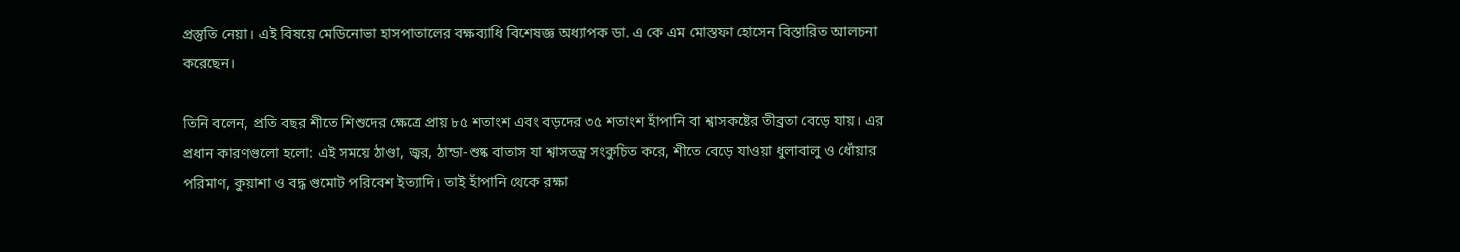প্রস্তুতি নেয়া। এই বিষয়ে মেডিনোভা হাসপাতালের বক্ষব্যাধি বিশেষজ্ঞ অধ্যাপক ডা. এ কে এম মোস্তফা হোসেন বিস্তারিত আলচনা করেছেন।

তিনি বলেন, প্রতি বছর শীতে শিশুদের ক্ষেত্রে প্রায় ৮৫ শতাংশ এবং বড়দের ৩৫ শতাংশ হাঁপানি বা শ্বাসকষ্টের তীব্রতা বেড়ে যায়। এর প্রধান কারণগুলো হলো: এই সময়ে ঠাণ্ডা, জ্বর, ঠান্ডা-শুষ্ক বাতাস যা শ্বাসতন্ত্র সংকুচিত করে, শীতে বেড়ে যাওয়া ধুলাবালু ও ধোঁয়ার পরিমাণ, কুয়াশা ও বদ্ধ গুমোট পরিবেশ ইত্যাদি। তাই হাঁপানি থেকে রক্ষা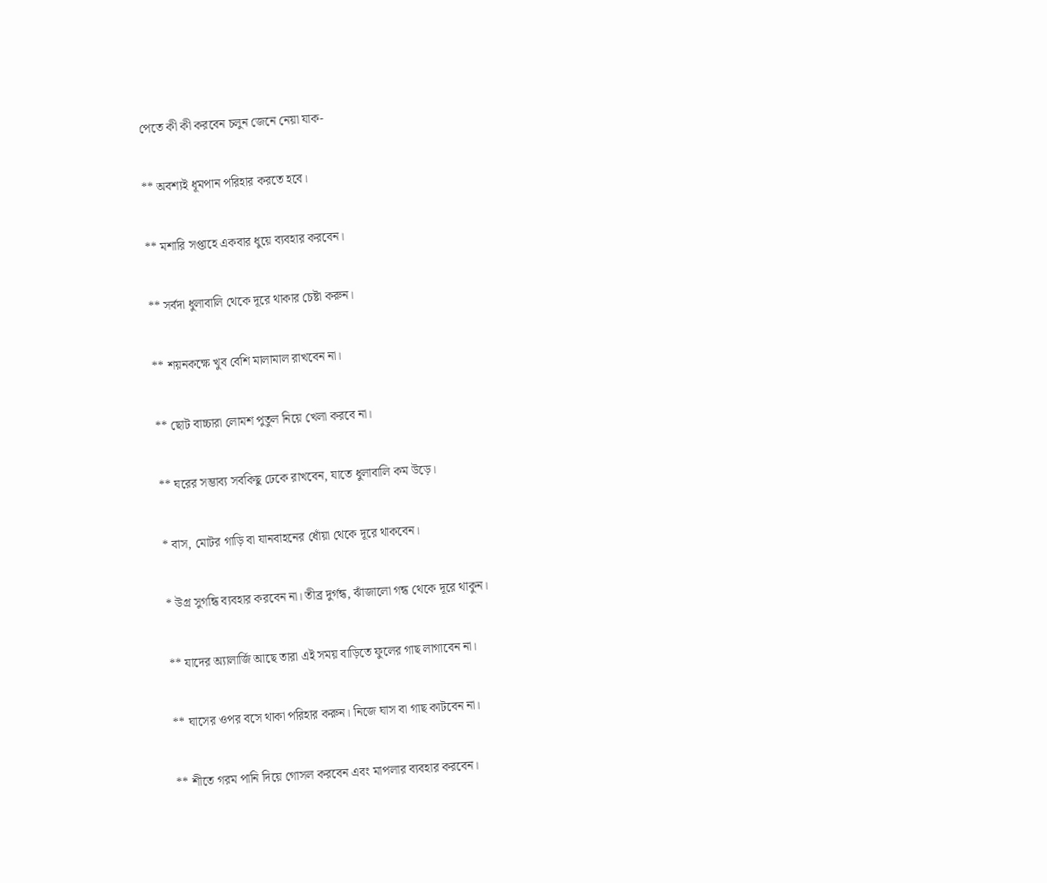পেতে কী কী করবেন চলুন জেনে নেয়া যাক-

** অবশ্যই ধূমপান পরিহার করতে হবে।

** মশারি সপ্তাহে একবার ধুয়ে ব্যবহার করবেন।

** সর্বদা ধুলাবালি থেকে দূরে থাকার চেষ্টা করুন।

** শয়নকক্ষে খুব বেশি মালামাল রাখবেন না।

** ছোট বাচ্চারা লোমশ পুতুল নিয়ে খেলা করবে না।

** ঘরের সম্ভাব্য সবকিছু ঢেকে রাখবেন, যাতে ধুলাবালি কম উড়ে।

* বাস, মোটর গাড়ি বা যানবাহনের ধোঁয়া থেকে দূরে থাকবেন।

* উগ্র সুগন্ধি ব্যবহার করবেন না। তীব্র দুর্গন্ধ, ঝাঁজালো গন্ধ থেকে দূরে থাকুন।

** যাদের অ্যালার্জি আছে তারা এই সময় বাড়িতে ফুলের গাছ লাগাবেন না।

** ঘাসের ওপর বসে থাকা পরিহার করুন। নিজে ঘাস বা গাছ কাটবেন না।

** শীতে গরম পানি দিয়ে গোসল করবেন এবং মাপলার ব্যবহার করবেন।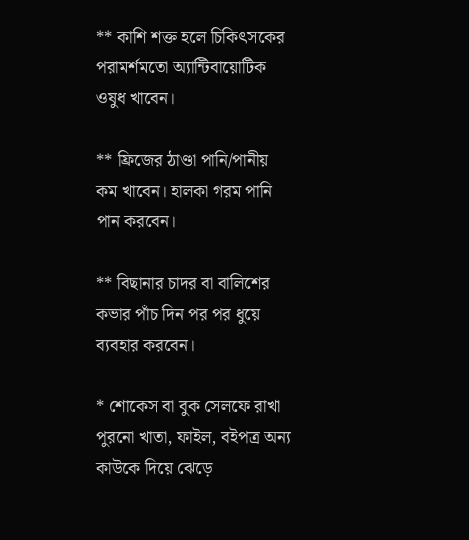** কাশি শক্ত হলে চিকিৎসকের পরামর্শমতো অ্যান্টিবায়োটিক ওষুধ খাবেন।

** ফ্রিজের ঠাণ্ডা পানি/পানীয় কম খাবেন। হালকা গরম পানি পান করবেন।

** বিছানার চাদর বা বালিশের কভার পাঁচ দিন পর পর ধুয়ে ব্যবহার করবেন।

* শোকেস বা বুক সেলফে রাখা পুরনো খাতা, ফাইল, বইপত্র অন্য কাউকে দিয়ে ঝেড়ে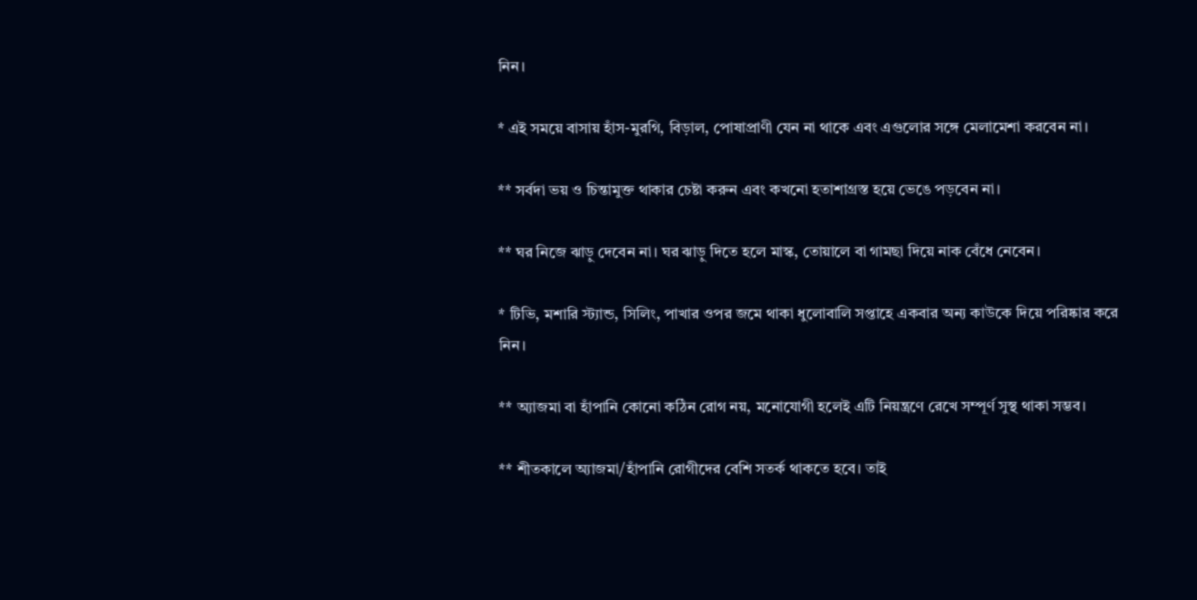নিন।

* এই সময়ে বাসায় হাঁস-মুরগি, বিড়াল, পোষাপ্রাণী যেন না থাকে এবং এগুলোর সঙ্গে মেলামেশা করবেন না।

** সর্বদা ভয় ও চিন্তামুক্ত থাকার চেষ্টা করুন এবং কখনো হতাশাগ্রস্ত হয়ে ভেঙে পড়বেন না।

** ঘর নিজে ঝাড়ু দেবেন না। ঘর ঝাড়ু দিতে হলে মাস্ক, তোয়ালে বা গামছা দিয়ে নাক বেঁধে নেবেন।

* টিভি, মশারি স্ট্যান্ড, সিলিং, পাখার ওপর জমে থাকা ধুলোবালি সপ্তাহে একবার অন্য কাউকে দিয়ে পরিষ্কার করে নিন।

** অ্যাজমা বা হাঁপানি কোনো কঠিন রোগ নয়, মনোযোগী হলেই এটি নিয়ন্ত্রণে রেখে সম্পূর্ণ সুস্থ থাকা সম্ভব।

** শীতকালে অ্যাজমা/হাঁপানি রোগীদের বেশি সতর্ক থাকতে হবে। তাই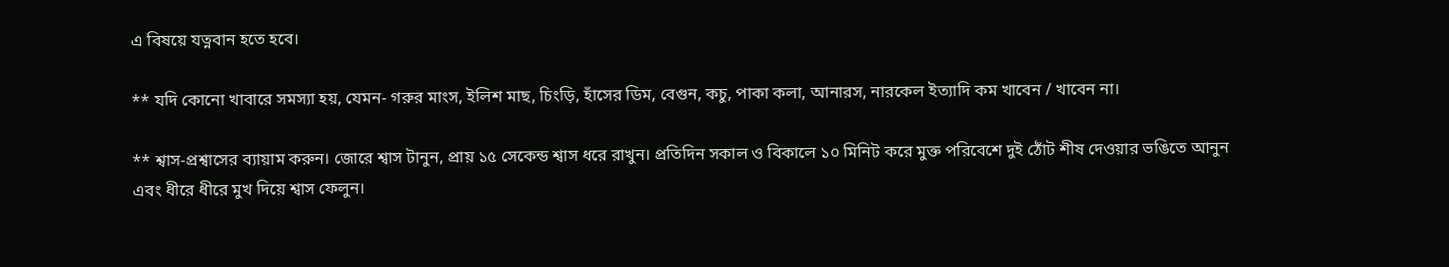এ বিষয়ে যত্নবান হতে হবে।

** যদি কোনো খাবারে সমস্যা হয়, যেমন- গরুর মাংস, ইলিশ মাছ, চিংড়ি, হাঁসের ডিম, বেগুন, কচু, পাকা কলা, আনারস, নারকেল ইত্যাদি কম খাবেন / খাবেন না।

** শ্বাস-প্রশ্বাসের ব্যায়াম করুন। জোরে শ্বাস টানুন, প্রায় ১৫ সেকেন্ড শ্বাস ধরে রাখুন। প্রতিদিন সকাল ও বিকালে ১০ মিনিট করে মুক্ত পরিবেশে দুই ঠোঁট শীষ দেওয়ার ভঙিতে আনুন এবং ধীরে ধীরে মুখ দিয়ে শ্বাস ফেলুন।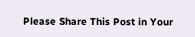Please Share This Post in Your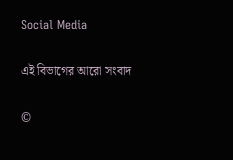Social Media

এই বিভাগের আরো সংবাদ

©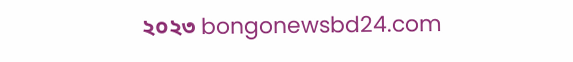২০২৩ bongonewsbd24.com